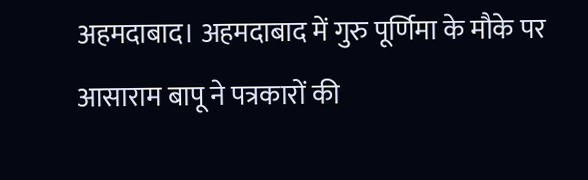अहमदाबाद। अहमदाबाद में गुरु पूर्णिमा के मौके पर आसाराम बापू ने पत्रकारों की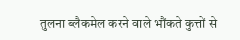तुलना ब्लैकमेल करने वाले भौंकते कुत्तों से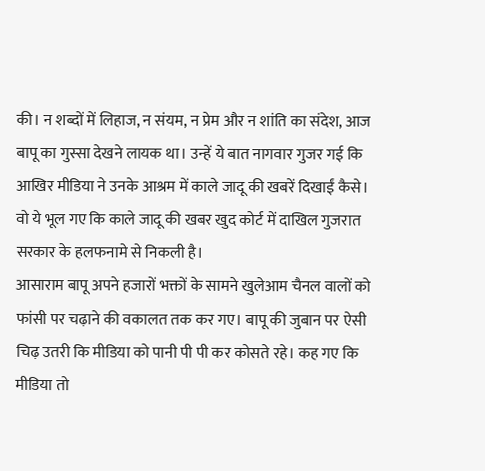की। न शब्दों में लिहाज, न संयम, न प्रेम और न शांति का संदेश, आज बापू का गुस्सा देखने लायक था। उन्हें ये बात नागवार गुजर गई कि आखिर मीडिया ने उनके आश्रम में काले जादू की खबरें दिखाईं कैसे। वो ये भूल गए कि काले जादू की खबर खुद कोर्ट में दाखिल गुजरात सरकार के हलफनामे से निकली है।
आसाराम बापू अपने हजारों भक्तों के सामने खुलेआम चैनल वालों को फांसी पर चढ़ाने की वकालत तक कर गए। बापू की जुबान पर ऐसी चिढ़ उतरी कि मीडिया को पानी पी पी कर कोसते रहे। कह गए कि मीडिया तो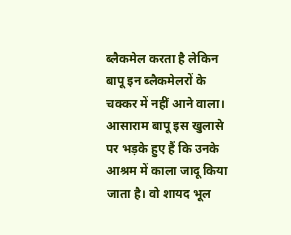ब्लैकमेल करता है लेकिन बापू इन ब्लैकमेलरों के चक्कर में नहीं आने वाला।
आसाराम बापू इस खुलासे पर भड़के हुए हैं कि उनके आश्रम में काला जादू किया जाता है। वो शायद भूल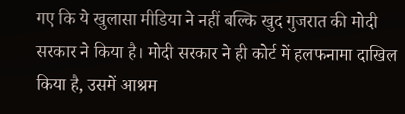गए कि ये खुलासा मीडिया ने नहीं बल्कि खुद गुजरात की मोदी सरकार ने किया है। मोदी सरकार ने ही कोर्ट में हलफनामा दाखिल किया है, उसमें आश्रम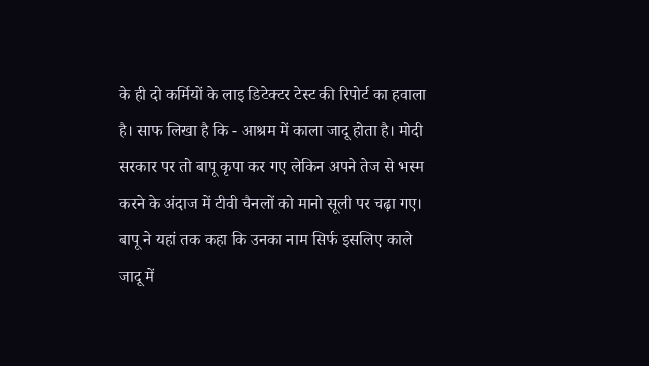के ही दो कर्मियों के लाइ डिटेक्टर टेस्ट की रिपोर्ट का हवाला है। साफ लिखा है कि - आश्रम में काला जादू होता है। मोदी सरकार पर तो बापू कृपा कर गए लेकिन अपने तेज से भस्म करने के अंदाज में टीवी चैनलों को मानो सूली पर चढ़ा गए।
बापू ने यहां तक कहा कि उनका नाम सिर्फ इसलिए काले जादू में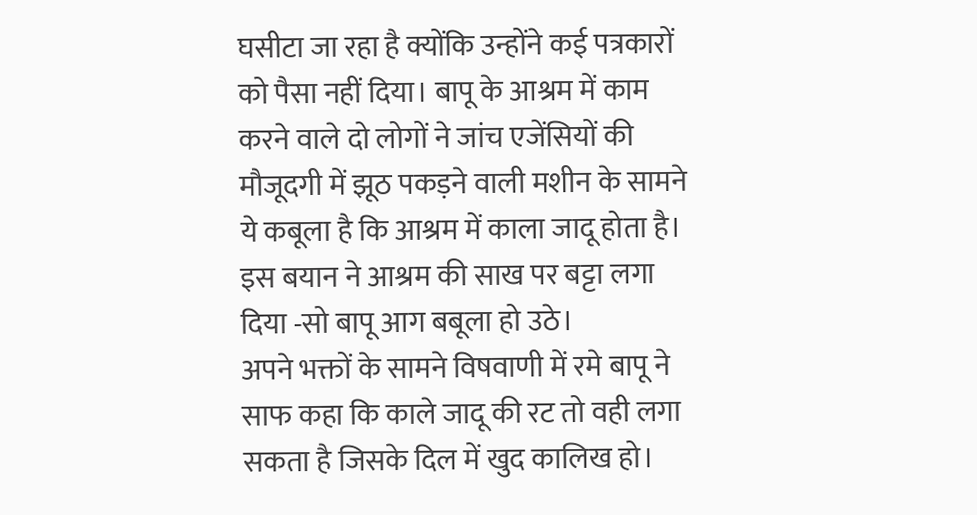घसीटा जा रहा है क्योंकि उन्होंने कई पत्रकारों को पैसा नहीं दिया। बापू के आश्रम में काम करने वाले दो लोगों ने जांच एजेंसियों की मौजूदगी में झूठ पकड़ने वाली मशीन के सामने ये कबूला है कि आश्रम में काला जादू होता है। इस बयान ने आश्रम की साख पर बट्टा लगा दिया -सो बापू आग बबूला हो उठे।
अपने भक्तों के सामने विषवाणी में रमे बापू ने साफ कहा कि काले जादू की रट तो वही लगा सकता है जिसके दिल में खुद कालिख हो।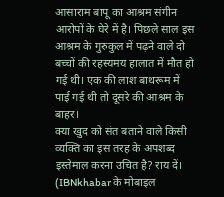आसाराम बापू का आश्रम संगीन आरोपों के घेरे में है। पिछले साल इस आश्रम के गुरुकुल में पढ़ने वाले दो बच्चों की रहस्यमय हालात में मौत हो गई थी। एक की लाश बाथरूम में पाई गई थी तो दूसरे की आश्रम के बाहर।
क्या खुद को संत बताने वाले किसी व्यक्ति का इस तरह के अपशब्द इस्तेमाल करना उचित है? राय दें।
(IBNkhabar के मोबाइल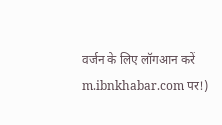वर्जन के लिए लॉगआन करें m.ibnkhabar.com पर!)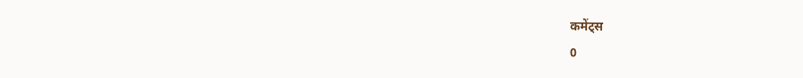कमेंट्स
0